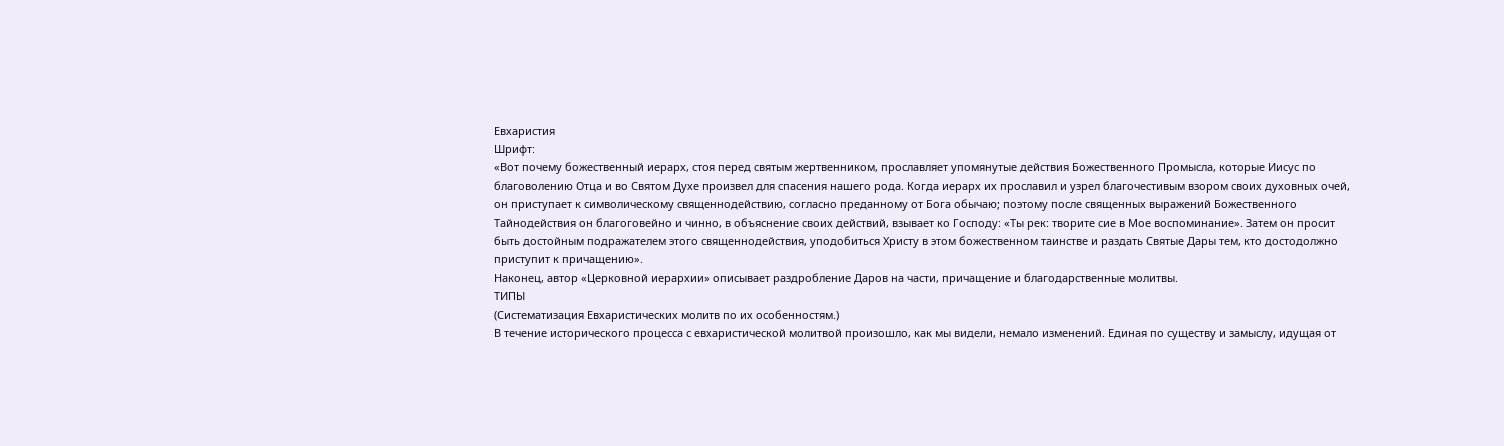Евхаристия
Шрифт:
«Вот почему божественный иерарх, стоя перед святым жертвенником, прославляет упомянутые действия Божественного Промысла, которые Иисус по благоволению Отца и во Святом Духе произвел для спасения нашего рода. Когда иерарх их прославил и узрел благочестивым взором своих духовных очей, он приступает к символическому священнодействию, согласно преданному от Бога обычаю; поэтому после священных выражений Божественного Тайнодействия он благоговейно и чинно, в объяснение своих действий, взывает ко Господу: «Ты рек: творите сие в Мое воспоминание». Затем он просит быть достойным подражателем этого священнодействия, уподобиться Христу в этом божественном таинстве и раздать Святые Дары тем, кто достодолжно приступит к причащению».
Наконец, автор «Церковной иерархии» описывает раздробление Даров на части, причащение и благодарственные молитвы.
ТИПЫ
(Систематизация Евхаристических молитв по их особенностям.)
В течение исторического процесса с евхаристической молитвой произошло, как мы видели, немало изменений. Единая по существу и замыслу, идущая от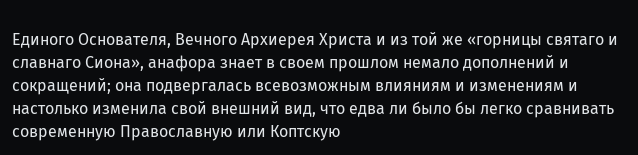Единого Основателя, Вечного Архиерея Христа и из той же «горницы святаго и славнаго Сиона», анафора знает в своем прошлом немало дополнений и сокращений; она подвергалась всевозможным влияниям и изменениям и настолько изменила свой внешний вид, что едва ли было бы легко сравнивать современную Православную или Коптскую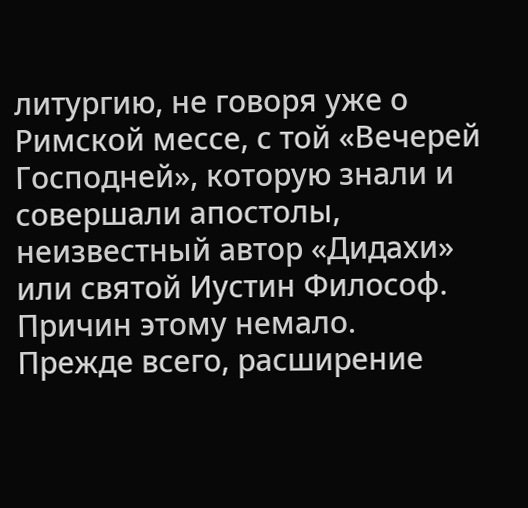литургию, не говоря уже о Римской мессе, с той «Вечерей Господней», которую знали и совершали апостолы, неизвестный автор «Дидахи» или святой Иустин Философ. Причин этому немало.
Прежде всего, расширение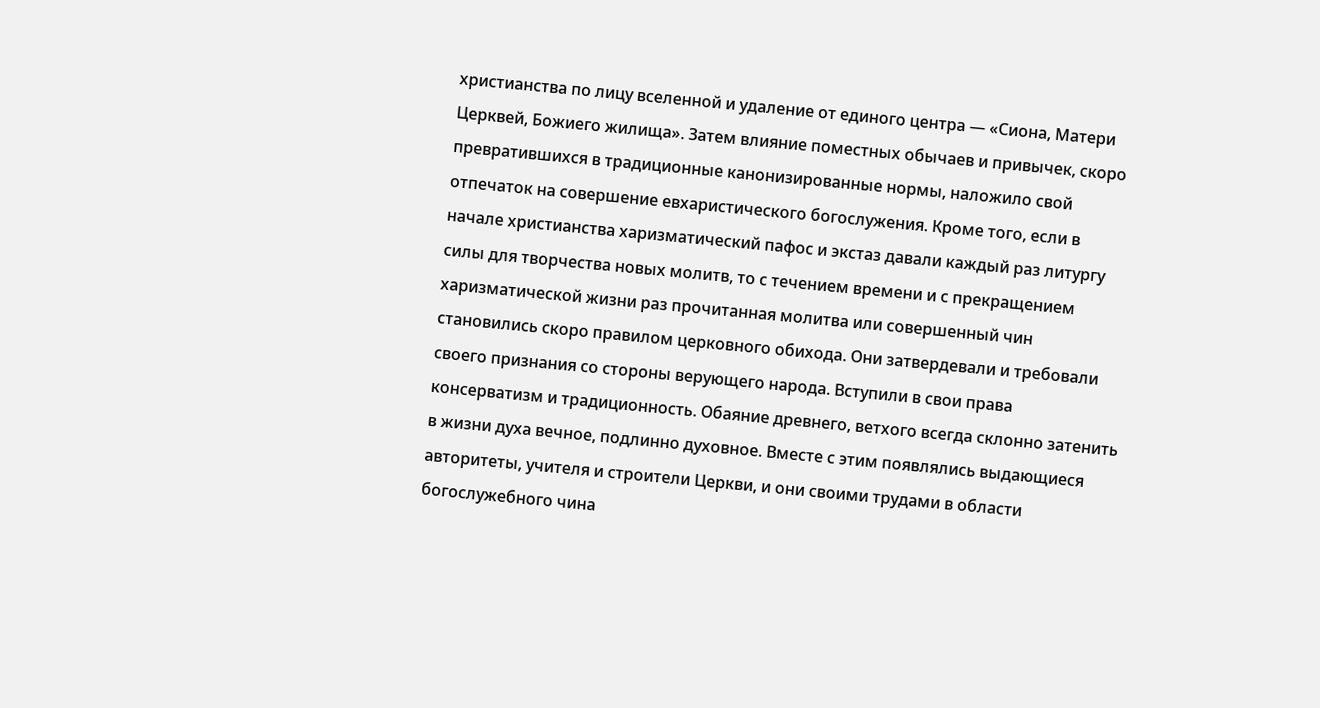христианства по лицу вселенной и удаление от единого центра — «Сиона, Матери Церквей, Божиего жилища». Затем влияние поместных обычаев и привычек, скоро превратившихся в традиционные канонизированные нормы, наложило свой отпечаток на совершение евхаристического богослужения. Кроме того, если в начале христианства харизматический пафос и экстаз давали каждый раз литургу силы для творчества новых молитв, то с течением времени и с прекращением харизматической жизни раз прочитанная молитва или совершенный чин становились скоро правилом церковного обихода. Они затвердевали и требовали своего признания со стороны верующего народа. Вступили в свои права консерватизм и традиционность. Обаяние древнего, ветхого всегда склонно затенить в жизни духа вечное, подлинно духовное. Вместе с этим появлялись выдающиеся авторитеты, учителя и строители Церкви, и они своими трудами в области богослужебного чина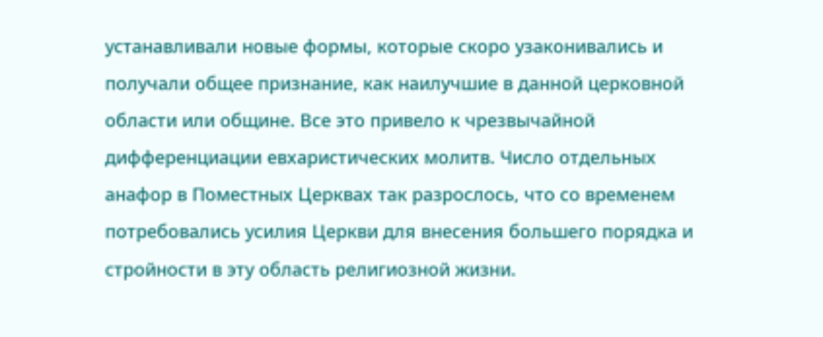устанавливали новые формы, которые скоро узаконивались и получали общее признание, как наилучшие в данной церковной области или общине. Все это привело к чрезвычайной дифференциации евхаристических молитв. Число отдельных анафор в Поместных Церквах так разрослось, что со временем потребовались усилия Церкви для внесения большего порядка и стройности в эту область религиозной жизни.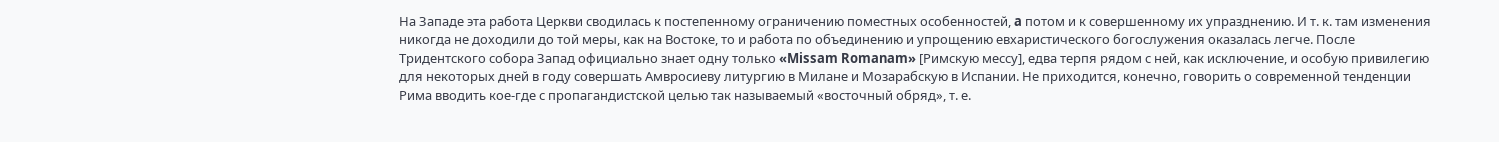На Западе эта работа Церкви сводилась к постепенному ограничению поместных особенностей, a потом и к совершенному их упразднению. И т. к. там изменения никогда не доходили до той меры, как на Востоке, то и работа по объединению и упрощению евхаристического богослужения оказалась легче. После Тридентского собора Запад официально знает одну только «Missam Romanam» [Римскую мессу], едва терпя рядом с ней, как исключение, и особую привилегию для некоторых дней в году совершать Амвросиеву литургию в Милане и Мозарабскую в Испании. Не приходится, конечно, говорить о современной тенденции Рима вводить кое-где с пропагандистской целью так называемый «восточный обряд», т. е.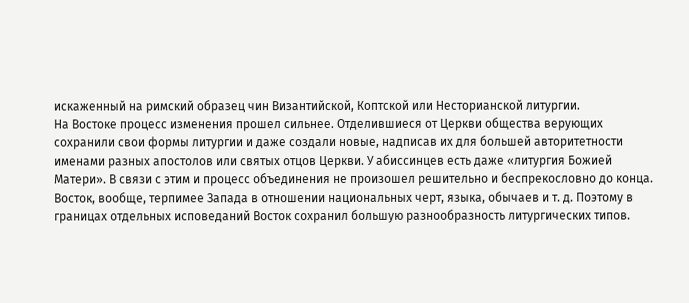искаженный на римский образец чин Византийской, Коптской или Несторианской литургии.
На Востоке процесс изменения прошел сильнее. Отделившиеся от Церкви общества верующих сохранили свои формы литургии и даже создали новые, надписав их для большей авторитетности именами разных апостолов или святых отцов Церкви. У абиссинцев есть даже «литургия Божией Матери». В связи с этим и процесс объединения не произошел решительно и беспрекословно до конца. Восток, вообще, терпимее Запада в отношении национальных черт, языка, обычаев и т. д. Поэтому в границах отдельных исповеданий Восток сохранил большую разнообразность литургических типов.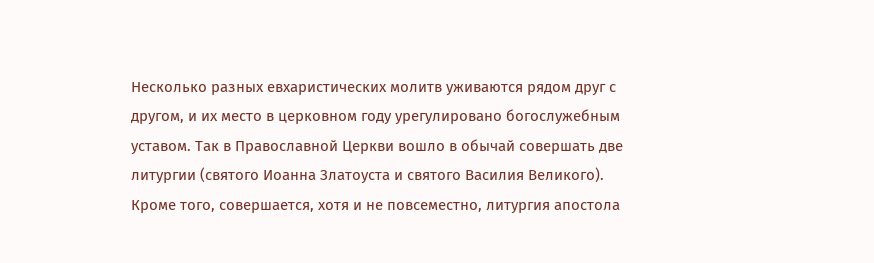Несколько разных евхаристических молитв уживаются рядом друг с другом, и их место в церковном году урегулировано богослужебным уставом. Так в Православной Церкви вошло в обычай совершать две литургии (святого Иоанна Златоуста и святого Василия Великого). Кроме того, совершается, хотя и не повсеместно, литургия апостола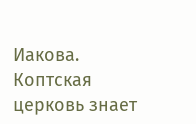Иакова. Коптская церковь знает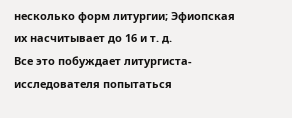несколько форм литургии; Эфиопская их насчитывает до 16 и т. д.
Все это побуждает литургиста-исследователя попытаться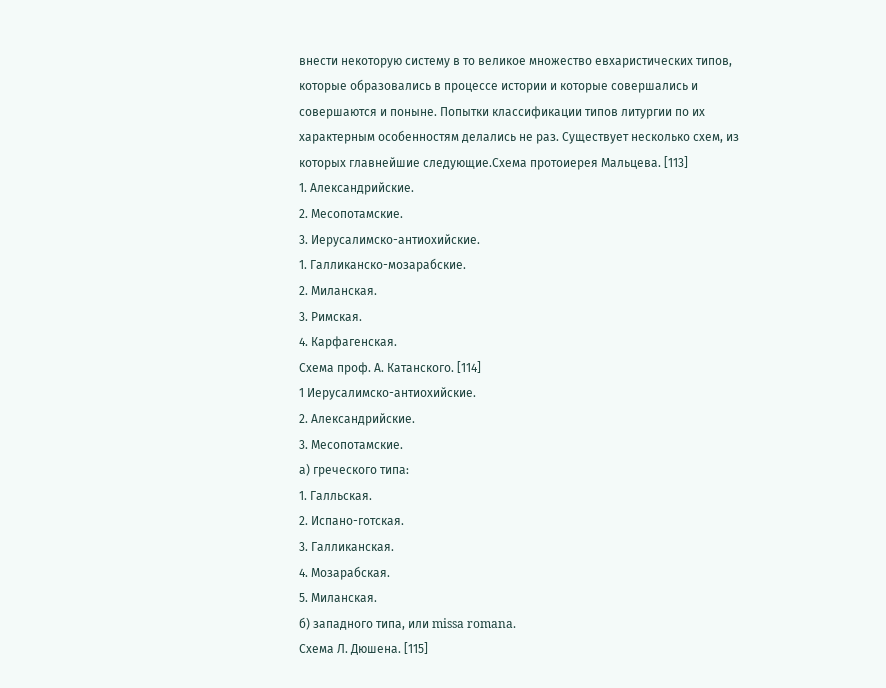внести некоторую систему в то великое множество евхаристических типов, которые образовались в процессе истории и которые совершались и совершаются и поныне. Попытки классификации типов литургии по их характерным особенностям делались не раз. Существует несколько схем, из которых главнейшие следующие.Схема протоиерея Мальцева. [113]
1. Александрийские.
2. Месопотамские.
3. Иерусалимско-антиохийские.
1. Галликанско-мозарабские.
2. Миланская.
3. Римская.
4. Карфагенская.
Схема проф. А. Катанского. [114]
1 Иерусалимско-антиохийские.
2. Александрийские.
3. Месопотамские.
а) греческого типа:
1. Галльская.
2. Испано-готская.
3. Галликанская.
4. Мозарабская.
5. Миланская.
б) западного типа, или missa romana.
Схема Л. Дюшена. [115]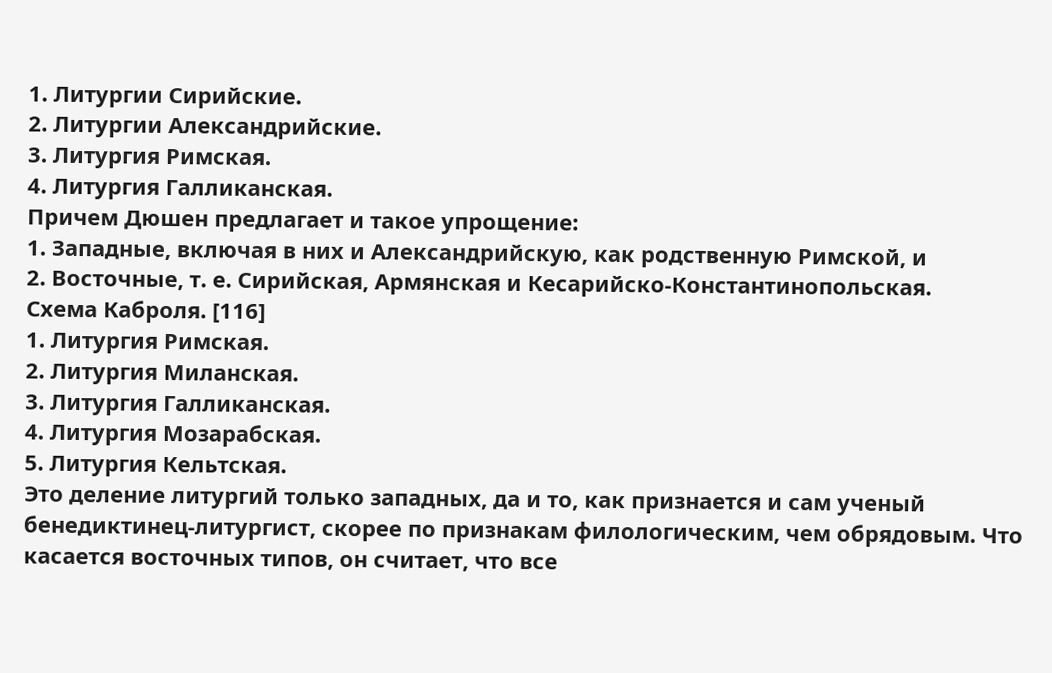1. Литургии Сирийские.
2. Литургии Александрийские.
3. Литургия Римская.
4. Литургия Галликанская.
Причем Дюшен предлагает и такое упрощение:
1. Западные, включая в них и Александрийскую, как родственную Римской, и
2. Восточные, т. е. Сирийская, Армянская и Кесарийско-Константинопольская.
Схема Каброля. [116]
1. Литургия Римская.
2. Литургия Миланская.
3. Литургия Галликанская.
4. Литургия Мозарабская.
5. Литургия Кельтская.
Это деление литургий только западных, да и то, как признается и сам ученый бенедиктинец-литургист, скорее по признакам филологическим, чем обрядовым. Что касается восточных типов, он считает, что все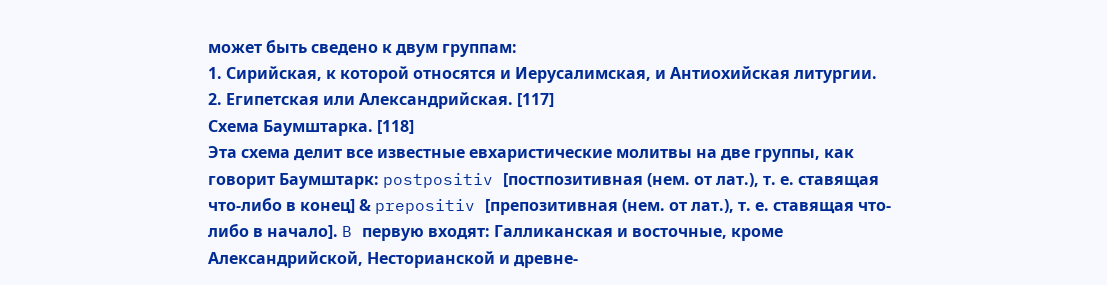может быть сведено к двум группам:
1. Сирийская, к которой относятся и Иерусалимская, и Антиохийская литургии.
2. Египетская или Александрийская. [117]
Схема Баумштарка. [118]
Эта схема делит все известные евхаристические молитвы на две группы, как говорит Баумштарк: postpositiv [постпозитивная (нем. от лат.), т. е. ставящая что-либо в конец] & prepositiv [препозитивная (нем. от лат.), т. е. ставящая что-либо в начало]. B первую входят: Галликанская и восточные, кроме Александрийской, Несторианской и древне-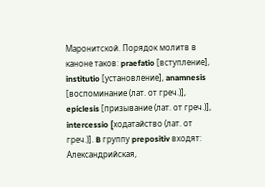Маронитской. Порядок молитв в каноне таков: praefatio [вступление], institutio [установление], anamnesis [воспоминание (лат. от греч.)], epiclesis [призывание (лат. от греч.)], intercessio [xoдатайство (лат. от греч.)]. B группу prepositiv входят: Александрийская,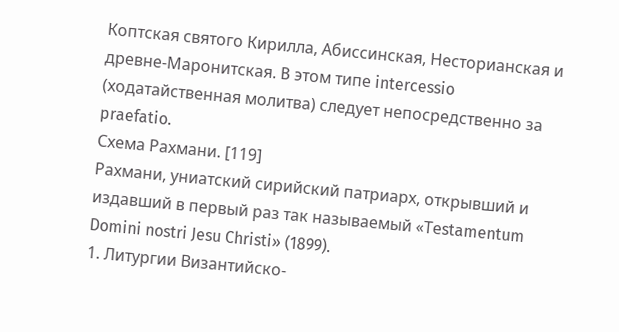Коптская святого Кирилла, Абиссинская, Несторианская и древне-Маронитская. B этом типе intercessio (ходатайственная молитва) следует непосредственно за praefatio.
Схема Рахмани. [119]
Рахмани, униатский сирийский патриарх, открывший и издавший в первый раз так называемый «Теstamentum Domini nostri Jesu Christi» (1899).
1. Литургии Византийско-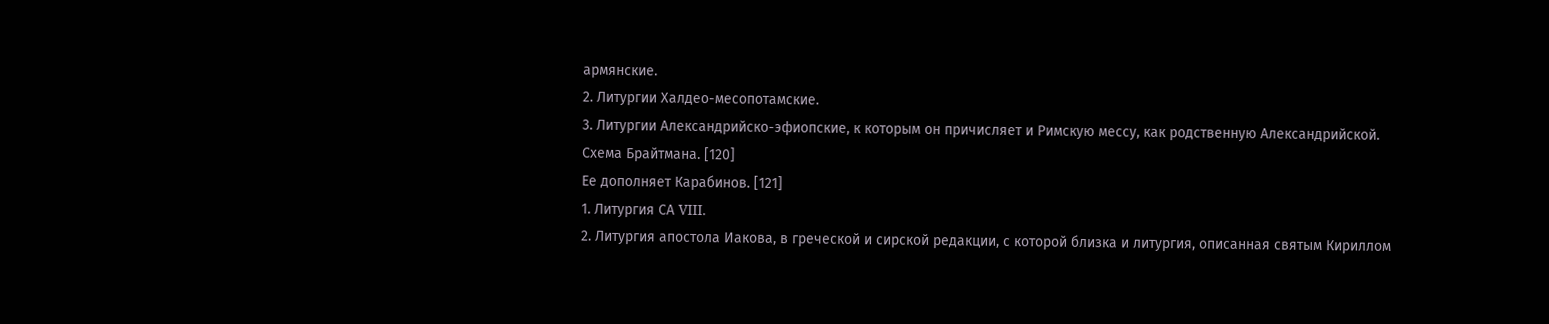армянские.
2. Литургии Халдео-месопотамские.
3. Литургии Александрийско-эфиопские, к которым он причисляет и Римскую мессу, как родственную Александрийской.
Схема Брайтмана. [120]
Ее дополняет Карабинов. [121]
1. Литургия СА VIII.
2. Литургия апостола Иакова, в греческой и сирской редакции, с которой близка и литургия, описанная святым Кириллом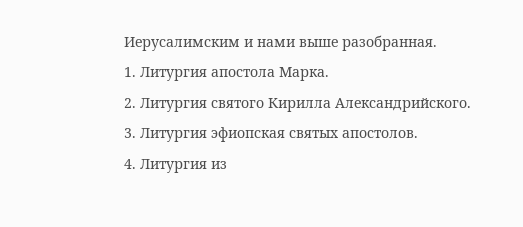Иерусалимским и нами выше разобранная.
1. Литургия апостола Марка.
2. Литургия святого Кирилла Александрийского.
3. Литургия эфиопская святых апостолов.
4. Литургия из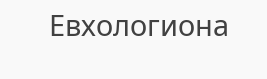Евхологиона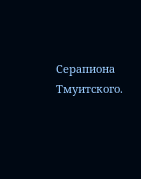Серапиона Тмуитского.